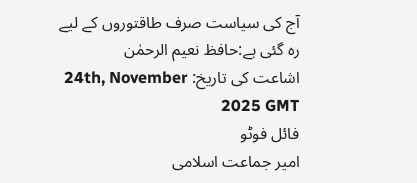آج کی سیاست صرف طاقتوروں کے لیے رہ گئی ہے:حافظ نعیم الرحمٰن
اشاعت کی تاریخ: 24th, November 2025 GMT
فائل فوٹو
امیر جماعت اسلامی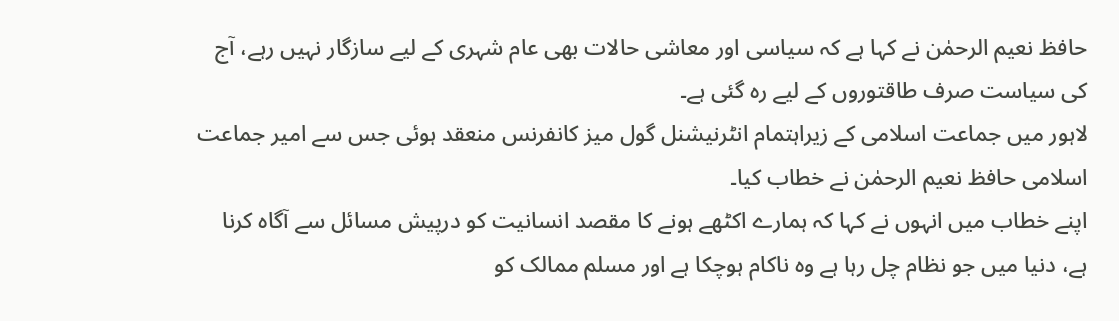حافظ نعیم الرحمٰن نے کہا ہے کہ سیاسی اور معاشی حالات بھی عام شہری کے لیے سازگار نہیں رہے، آج کی سیاست صرف طاقتوروں کے لیے رہ گئی ہے۔
لاہور میں جماعت اسلامی کے زیراہتمام انٹرنیشنل گول میز کانفرنس منعقد ہوئی جس سے امیر جماعت اسلامی حافظ نعیم الرحمٰن نے خطاب کیا۔
اپنے خطاب میں انہوں نے کہا کہ ہمارے اکٹھے ہونے کا مقصد انسانیت کو درپیش مسائل سے آگاہ کرنا ہے، دنیا میں جو نظام چل رہا ہے وہ ناکام ہوچکا ہے اور مسلم ممالک کو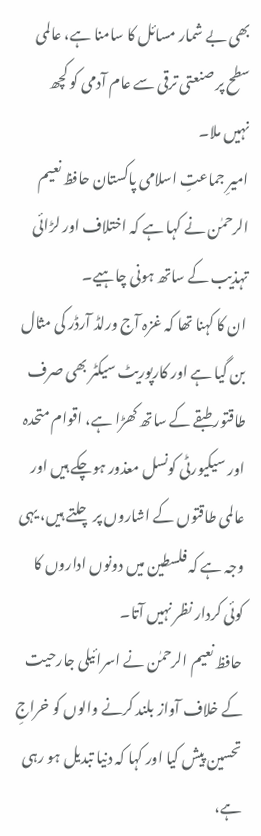بھی بے شمار مسائل کا سامنا ہے، عالمی سطح پر صنعتی ترقی سے عام آدمی کو کچھ نہیں ملا۔
امیرِ جماعتِ اسلامی پاکستان حافظ نعیم الرحمٰن نے کہا ہے کہ اختلاف اور لڑائی تہذیب کے ساتھ ہونی چاہیے۔
ان کا کہنا تھا کہ غزہ آج ورلڈ آرڈر کی مثال بن گیا ہے اور کارپوریٹ سیکٹر بھی صرف طاقتور طبقے کے ساتھ کھڑا ہے، اقوام متحدہ اور سیکیورٹی کونسل معذور ہوچکے ہیں اور عالمی طاقتوں کے اشاروں پر چلتے ہیں، یہی وجہ ہے کہ فلسطین میں دونوں اداروں کا کوئی کردار نظر نہیں آتا۔
حافظ نعیم الرحمٰن نے اسرائیلی جارحیت کے خلاف آواز بلند کرنے والوں کو خراجِ تحسین پیش کیا اور کہا کہ دنیا تبدیل ہو رہی ہے،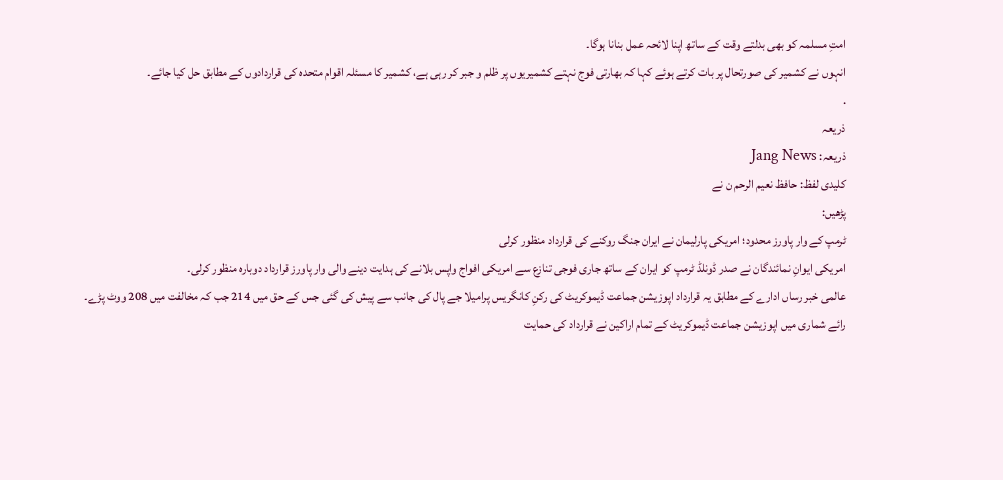امتِ مسلمہ کو بھی بدلتے وقت کے ساتھ اپنا لائحہ عمل بنانا ہوگا۔
انہوں نے کشمیر کی صورتحال پر بات کرتے ہوئے کہا کہ بھارتی فوج نہتے کشمیریوں پر ظلم و جبر کر رہی ہے، کشمیر کا مسئلہ اقوام متحدہ کی قراردادوں کے مطابق حل کیا جائے۔
.
ذریعہ
ذریعہ: Jang News
کلیدی لفظ: حافظ نعیم الرحم ن نے
پڑھیں:
ٹرمپ کے وار پاورز محدود؛ امریکی پارلیمان نے ایران جنگ روکنے کی قرارداد منظور کرلی
امریکی ایوانِ نمائندگان نے صدر ڈونلڈ ٹرمپ کو ایران کے ساتھ جاری فوجی تنازع سے امریکی افواج واپس بلانے کی ہدایت دینے والی وار پاورز قرارداد دوبارہ منظور کرلی۔
عالمی خبر رساں ادارے کے مطابق یہ قرارداد اپوزیشن جماعت ڈیموکریٹ کی رکنِ کانگریس پرامیلا جے پال کی جانب سے پیش کی گئی جس کے حق میں 214 جب کہ مخالفت میں 208 ووٹ پڑے۔
رائے شماری میں اپوزیشن جماعت ڈیموکریٹ کے تمام اراکین نے قرارداد کی حمایت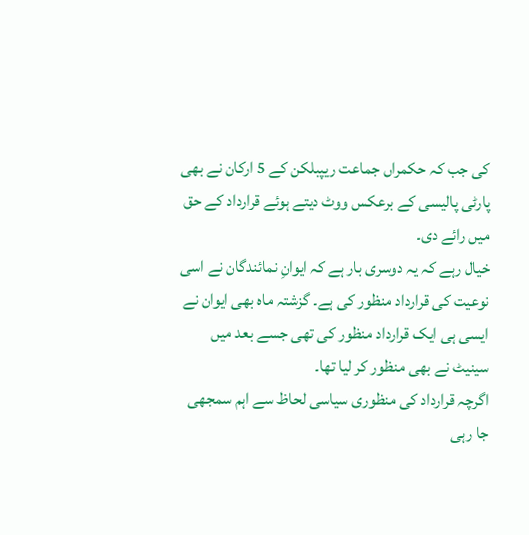کی جب کہ حکمراں جماعت ریپبلکن کے 5 ارکان نے بھی پارٹی پالیسی کے برعکس ووٹ دیتے ہوئے قرارداد کے حق میں رائے دی۔
خیال رہے کہ یہ دوسری بار ہے کہ ایوانِ نمائندگان نے اسی نوعیت کی قرارداد منظور کی ہے۔ گزشتہ ماہ بھی ایوان نے ایسی ہی ایک قرارداد منظور کی تھی جسے بعد میں سینیٹ نے بھی منظور کر لیا تھا۔
اگرچہ قرارداد کی منظوری سیاسی لحاظ سے اہم سمجھی جا رہی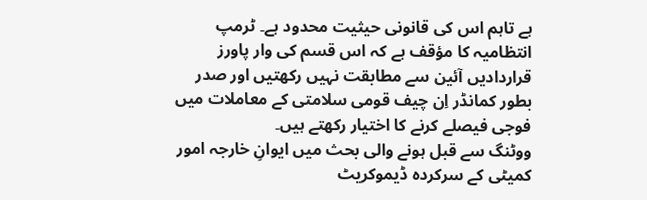ہے تاہم اس کی قانونی حیثیت محدود ہے۔ ٹرمپ انتظامیہ کا مؤقف ہے کہ اس قسم کی وار پاورز قراردادیں آئین سے مطابقت نہیں رکھتیں اور صدر بطور کمانڈر اِن چیف قومی سلامتی کے معاملات میں فوجی فیصلے کرنے کا اختیار رکھتے ہیں۔
ووٹنگ سے قبل ہونے والی بحث میں ایوانِ خارجہ امور کمیٹی کے سرکردہ ڈیموکریٹ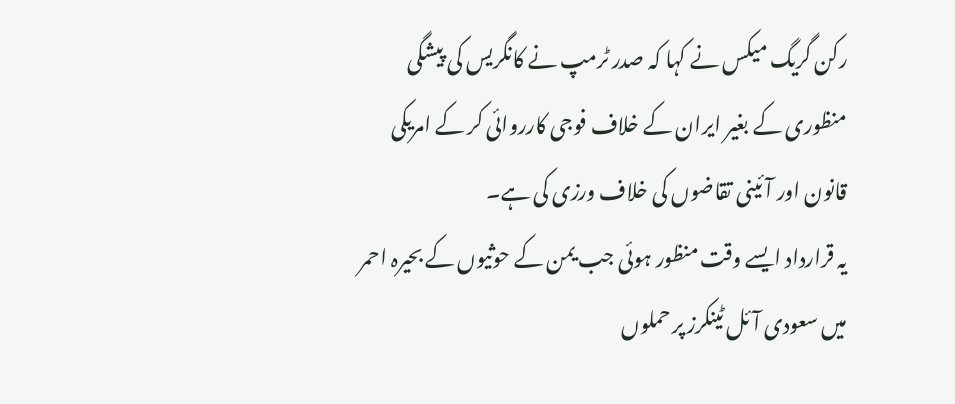رکن گریگ میکس نے کہا کہ صدر ٹرمپ نے کانگریس کی پیشگی منظوری کے بغیر ایران کے خلاف فوجی کارروائی کر کے امریکی قانون اور آئینی تقاضوں کی خلاف ورزی کی ہے۔
یہ قرارداد ایسے وقت منظور ہوئی جب یمن کے حوثیوں کے بحیرہ احمر میں سعودی آئل ٹینکرز پر حملوں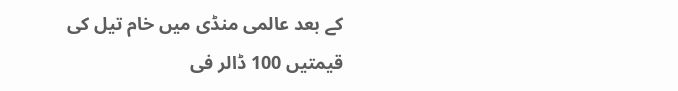کے بعد عالمی منڈی میں خام تیل کی قیمتیں 100 ڈالر فی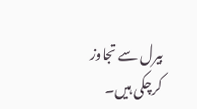بیرل سے تجاوز کرچکی ہیں۔